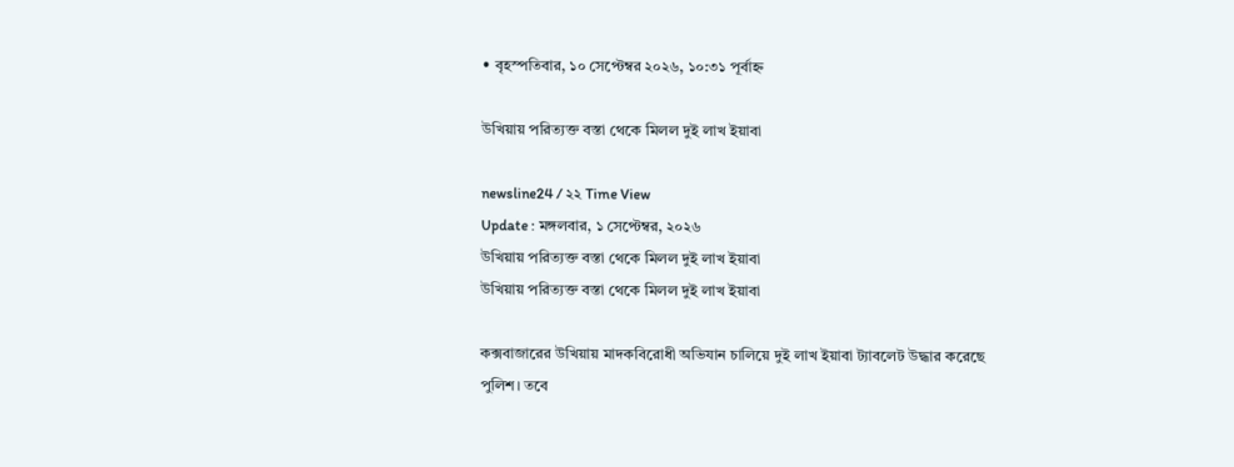• বৃহস্পতিবার, ১০ সেপ্টেম্বর ২০২৬, ১০:৩১ পূর্বাহ্ন

উখিয়ায় পরিত্যক্ত বস্তা থেকে মিলল দুই লাখ ইয়াবা

newsline24 / ২২ Time View
Update : মঙ্গলবার, ১ সেপ্টেম্বর, ২০২৬
উখিয়ায় পরিত্যক্ত বস্তা থেকে মিলল দুই লাখ ইয়াবা
উখিয়ায় পরিত্যক্ত বস্তা থেকে মিলল দুই লাখ ইয়াবা

কক্সবাজারের উখিয়ায় মাদকবিরোধী অভিযান চালিয়ে দুই লাখ ইয়াবা ট্যাবলেট উদ্ধার করেছে পুলিশ। তবে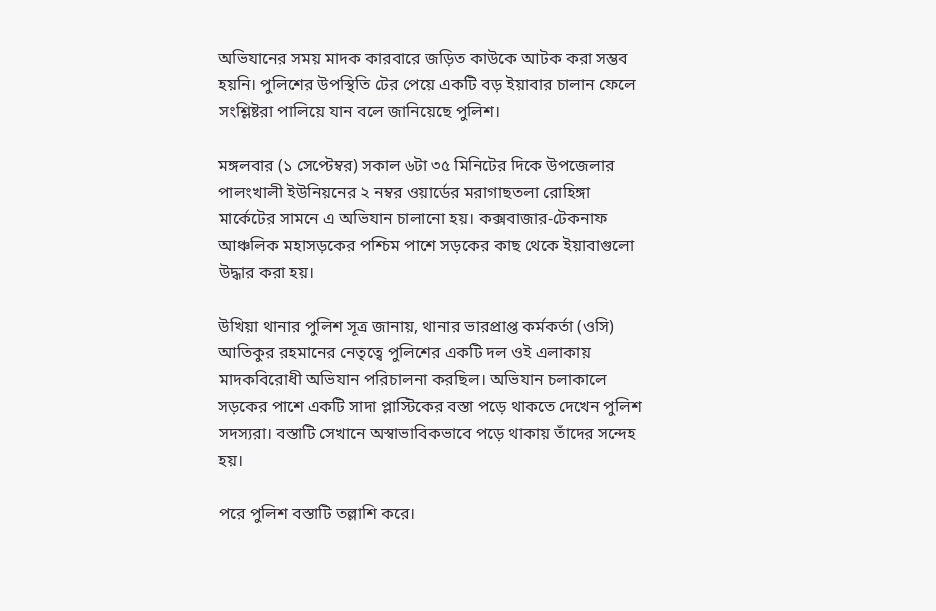অভিযানের সময় মাদক কারবারে জড়িত কাউকে আটক করা সম্ভব হয়নি। পুলিশের উপস্থিতি টের পেয়ে একটি বড় ইয়াবার চালান ফেলে সংশ্লিষ্টরা পালিয়ে যান বলে জানিয়েছে পুলিশ।

মঙ্গলবার (১ সেপ্টেম্বর) সকাল ৬টা ৩৫ মিনিটের দিকে উপজেলার পালংখালী ইউনিয়নের ২ নম্বর ওয়ার্ডের মরাগাছতলা রোহিঙ্গা মার্কেটের সামনে এ অভিযান চালানো হয়। কক্সবাজার-টেকনাফ আঞ্চলিক মহাসড়কের পশ্চিম পাশে সড়কের কাছ থেকে ইয়াবাগুলো উদ্ধার করা হয়।

উখিয়া থানার পুলিশ সূত্র জানায়, থানার ভারপ্রাপ্ত কর্মকর্তা (ওসি) আতিকুর রহমানের নেতৃত্বে পুলিশের একটি দল ওই এলাকায় মাদকবিরোধী অভিযান পরিচালনা করছিল। অভিযান চলাকালে সড়কের পাশে একটি সাদা প্লাস্টিকের বস্তা পড়ে থাকতে দেখেন পুলিশ সদস্যরা। বস্তাটি সেখানে অস্বাভাবিকভাবে পড়ে থাকায় তাঁদের সন্দেহ হয়।

পরে পুলিশ বস্তাটি তল্লাশি করে।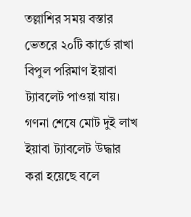তল্লাশির সময় বস্তার ভেতরে ২০টি কার্ডে রাখা বিপুল পরিমাণ ইয়াবা ট্যাবলেট পাওয়া যায়। গণনা শেষে মোট দুই লাখ ইয়াবা ট্যাবলেট উদ্ধার করা হয়েছে বলে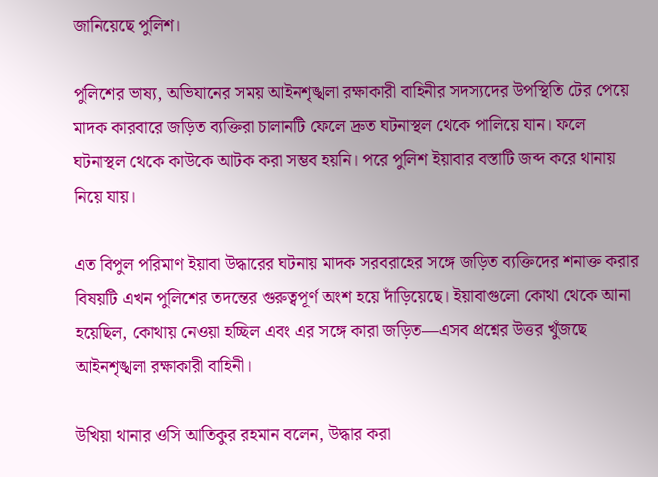জানিয়েছে পুলিশ।

পুলিশের ভাষ্য, অভিযানের সময় আইনশৃঙ্খলা রক্ষাকারী বাহিনীর সদস্যদের উপস্থিতি টের পেয়ে মাদক কারবারে জড়িত ব্যক্তিরা চালানটি ফেলে দ্রুত ঘটনাস্থল থেকে পালিয়ে যান। ফলে ঘটনাস্থল থেকে কাউকে আটক করা সম্ভব হয়নি। পরে পুলিশ ইয়াবার বস্তাটি জব্দ করে থানায় নিয়ে যায়।

এত বিপুল পরিমাণ ইয়াবা উদ্ধারের ঘটনায় মাদক সরবরাহের সঙ্গে জড়িত ব্যক্তিদের শনাক্ত করার বিষয়টি এখন পুলিশের তদন্তের গুরুত্বপূর্ণ অংশ হয়ে দাঁড়িয়েছে। ইয়াবাগুলো কোথা থেকে আনা হয়েছিল, কোথায় নেওয়া হচ্ছিল এবং এর সঙ্গে কারা জড়িত—এসব প্রশ্নের উত্তর খুঁজছে আইনশৃঙ্খলা রক্ষাকারী বাহিনী।

উখিয়া থানার ওসি আতিকুর রহমান বলেন, উদ্ধার করা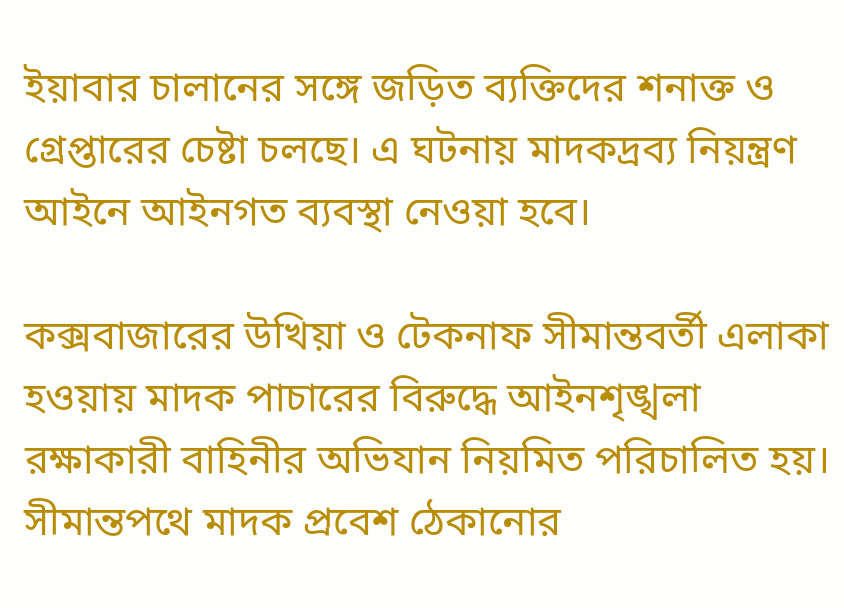ইয়াবার চালানের সঙ্গে জড়িত ব্যক্তিদের শনাক্ত ও গ্রেপ্তারের চেষ্টা চলছে। এ ঘটনায় মাদকদ্রব্য নিয়ন্ত্রণ আইনে আইনগত ব্যবস্থা নেওয়া হবে।

কক্সবাজারের উখিয়া ও টেকনাফ সীমান্তবর্তী এলাকা হওয়ায় মাদক পাচারের বিরুদ্ধে আইনশৃঙ্খলা রক্ষাকারী বাহিনীর অভিযান নিয়মিত পরিচালিত হয়। সীমান্তপথে মাদক প্রবেশ ঠেকানোর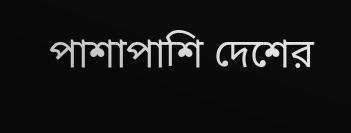পাশাপাশি দেশের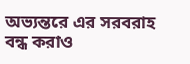অভ্যন্তরে এর সরবরাহ বন্ধ করাও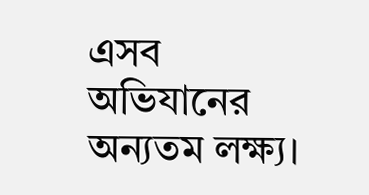এসব অভিযানের অন্যতম লক্ষ্য।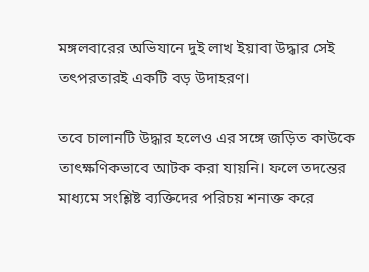মঙ্গলবারের অভিযানে দুই লাখ ইয়াবা উদ্ধার সেই তৎপরতারই একটি বড় উদাহরণ।

তবে চালানটি উদ্ধার হলেও এর সঙ্গে জড়িত কাউকে তাৎক্ষণিকভাবে আটক করা যায়নি। ফলে তদন্তের মাধ্যমে সংশ্লিষ্ট ব্যক্তিদের পরিচয় শনাক্ত করে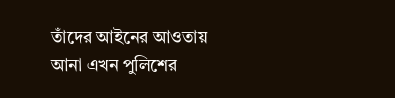তাঁদের আইনের আওতায় আনা এখন পুলিশের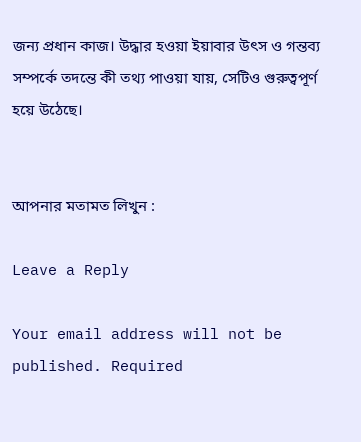জন্য প্রধান কাজ। উদ্ধার হওয়া ইয়াবার উৎস ও গন্তব্য সম্পর্কে তদন্তে কী তথ্য পাওয়া যায়, সেটিও গুরুত্বপূর্ণ হয়ে উঠেছে।


আপনার মতামত লিখুন :

Leave a Reply

Your email address will not be published. Required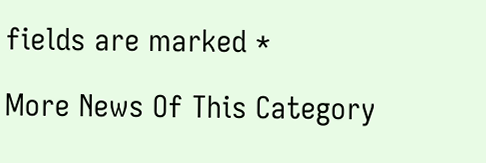fields are marked *

More News Of This Category